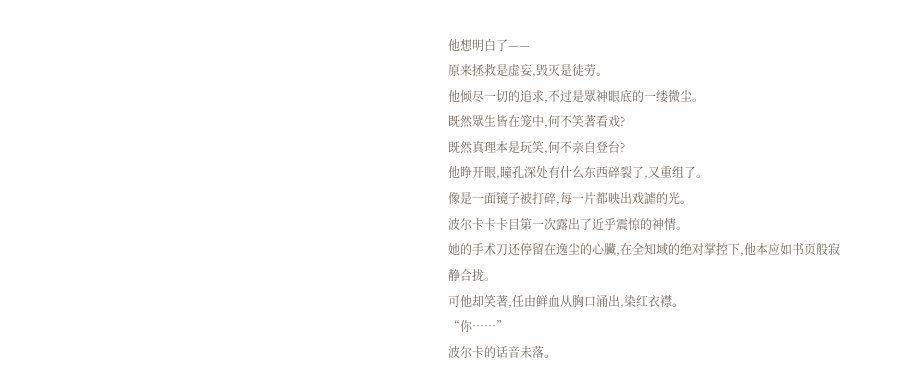他想明白了——
原来拯救是虚妄,毁灭是徒劳。
他倾尽一切的追求,不过是眾神眼底的一缕微尘。
既然眾生皆在笼中,何不笑著看戏?
既然真理本是玩笑,何不亲自登台?
他睁开眼,瞳孔深处有什么东西碎裂了,又重组了。
像是一面镜子被打碎,每一片都映出戏謔的光。
波尔卡卡卡目第一次露出了近乎震惊的神情。
她的手术刀还停留在逸尘的心臟,在全知域的绝对掌控下,他本应如书页般寂静合拢。
可他却笑著,任由鲜血从胸口涌出,染红衣襟。
“你……”
波尔卡的话音未落。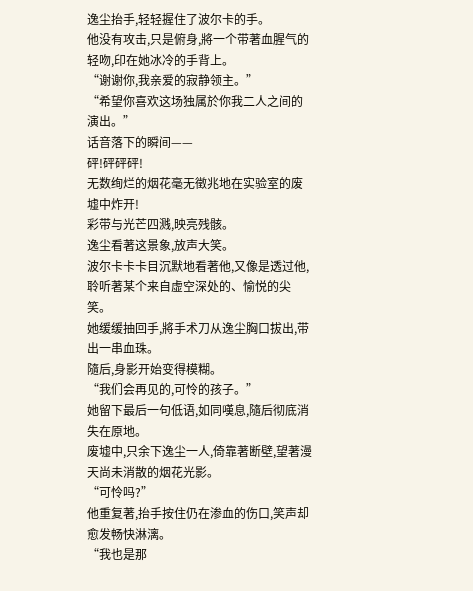逸尘抬手,轻轻握住了波尔卡的手。
他没有攻击,只是俯身,將一个带著血腥气的轻吻,印在她冰冷的手背上。
“谢谢你,我亲爱的寂静领主。”
“希望你喜欢这场独属於你我二人之间的演出。”
话音落下的瞬间——
砰!砰砰砰!
无数绚烂的烟花毫无徵兆地在实验室的废墟中炸开!
彩带与光芒四溅,映亮残骸。
逸尘看著这景象,放声大笑。
波尔卡卡卡目沉默地看著他,又像是透过他,聆听著某个来自虚空深处的、愉悦的尖笑。
她缓缓抽回手,將手术刀从逸尘胸口拔出,带出一串血珠。
隨后,身影开始变得模糊。
“我们会再见的,可怜的孩子。”
她留下最后一句低语,如同嘆息,隨后彻底消失在原地。
废墟中,只余下逸尘一人,倚靠著断壁,望著漫天尚未消散的烟花光影。
“可怜吗?”
他重复著,抬手按住仍在渗血的伤口,笑声却愈发畅快淋漓。
“我也是那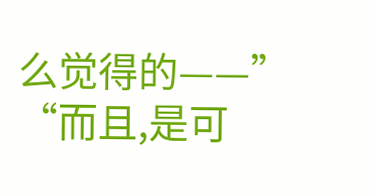么觉得的——”
“而且,是可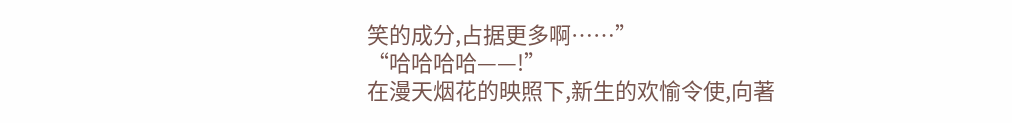笑的成分,占据更多啊……”
“哈哈哈哈——!”
在漫天烟花的映照下,新生的欢愉令使,向著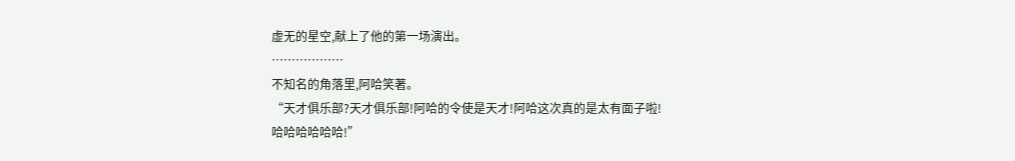虚无的星空,献上了他的第一场演出。
………………
不知名的角落里,阿哈笑著。
“天才俱乐部?天才俱乐部!阿哈的令使是天才!阿哈这次真的是太有面子啦!
哈哈哈哈哈哈!”